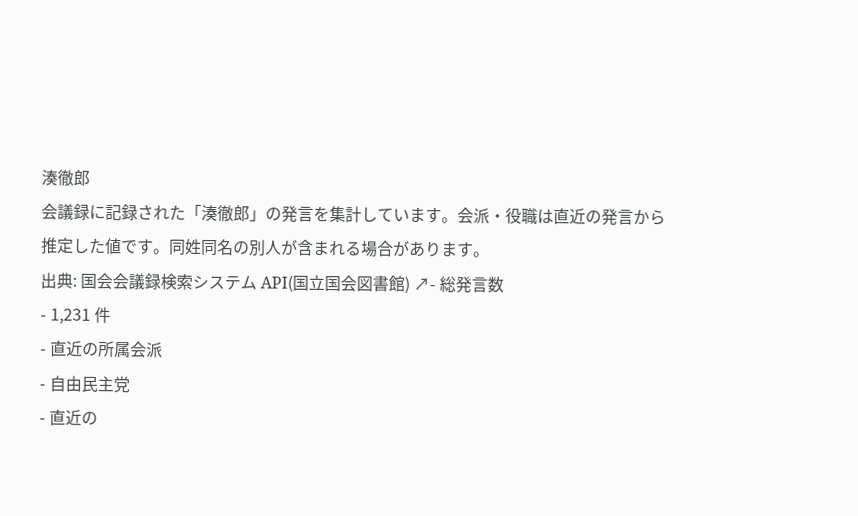湊徹郎
会議録に記録された「湊徹郎」の発言を集計しています。会派・役職は直近の発言から推定した値です。同姓同名の別人が含まれる場合があります。
出典: 国会会議録検索システム API(国立国会図書館) ↗- 総発言数
- 1,231 件
- 直近の所属会派
- 自由民主党
- 直近の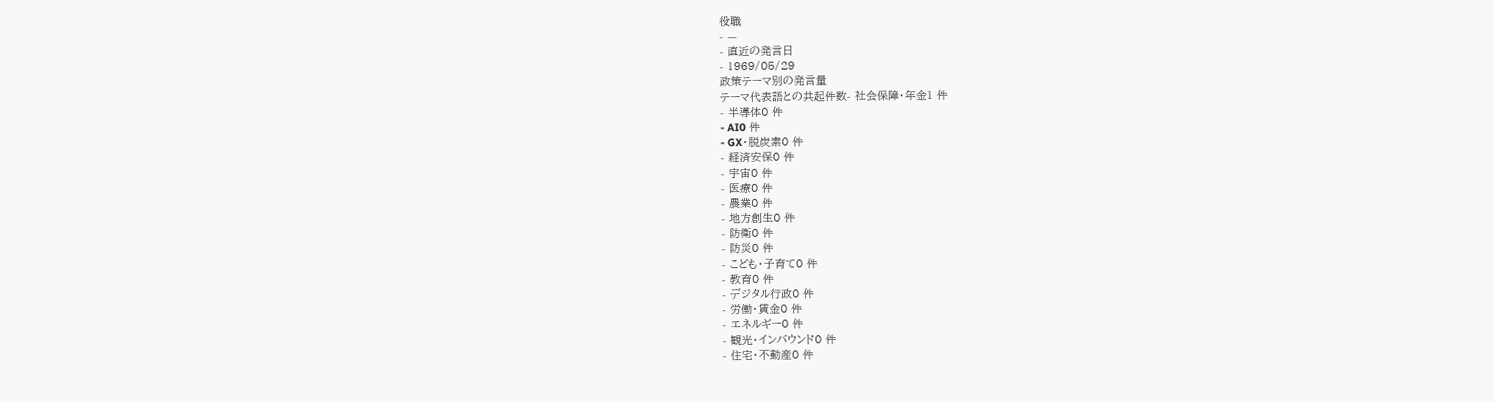役職
- —
- 直近の発言日
- 1969/05/29
政策テーマ別の発言量
テーマ代表語との共起件数- 社会保障・年金1 件
- 半導体0 件
- AI0 件
- GX・脱炭素0 件
- 経済安保0 件
- 宇宙0 件
- 医療0 件
- 農業0 件
- 地方創生0 件
- 防衛0 件
- 防災0 件
- こども・子育て0 件
- 教育0 件
- デジタル行政0 件
- 労働・賃金0 件
- エネルギー0 件
- 観光・インバウンド0 件
- 住宅・不動産0 件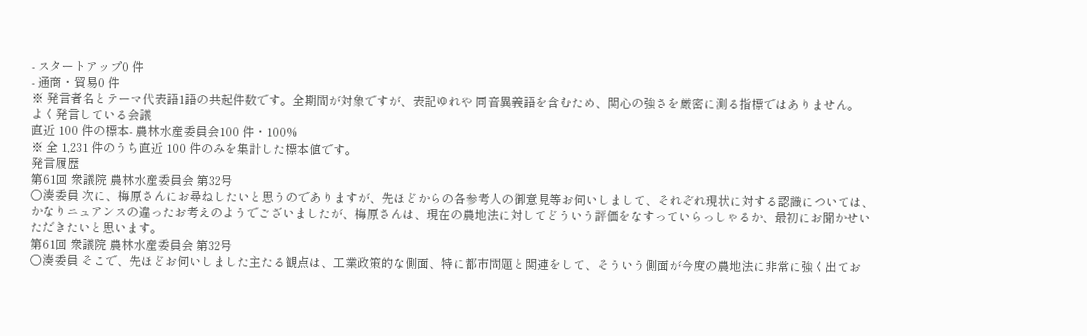- スタートアップ0 件
- 通商・貿易0 件
※ 発言者名とテーマ代表語1語の共起件数です。全期間が対象ですが、表記ゆれや 同音異義語を含むため、関心の強さを厳密に測る指標ではありません。
よく発言している会議
直近 100 件の標本- 農林水産委員会100 件・100%
※ 全 1,231 件のうち直近 100 件のみを集計した標本値です。
発言履歴
第61回 衆議院 農林水産委員会 第32号
○湊委員 次に、梅原さんにお尋ねしたいと思うのでありますが、先ほどからの各参考人の御意見等お伺いしまして、それぞれ現状に対する認識については、かなりニュアンスの違ったお考えのようでございましたが、梅原さんは、現在の農地法に対してどういう評価をなすっていらっしゃるか、最初にお聞かせいただきたいと思います。
第61回 衆議院 農林水産委員会 第32号
○湊委員 そこで、先ほどお伺いしました主たる観点は、工業政策的な側面、特に都市問題と関連をして、そういう側面が今度の農地法に非常に強く出てお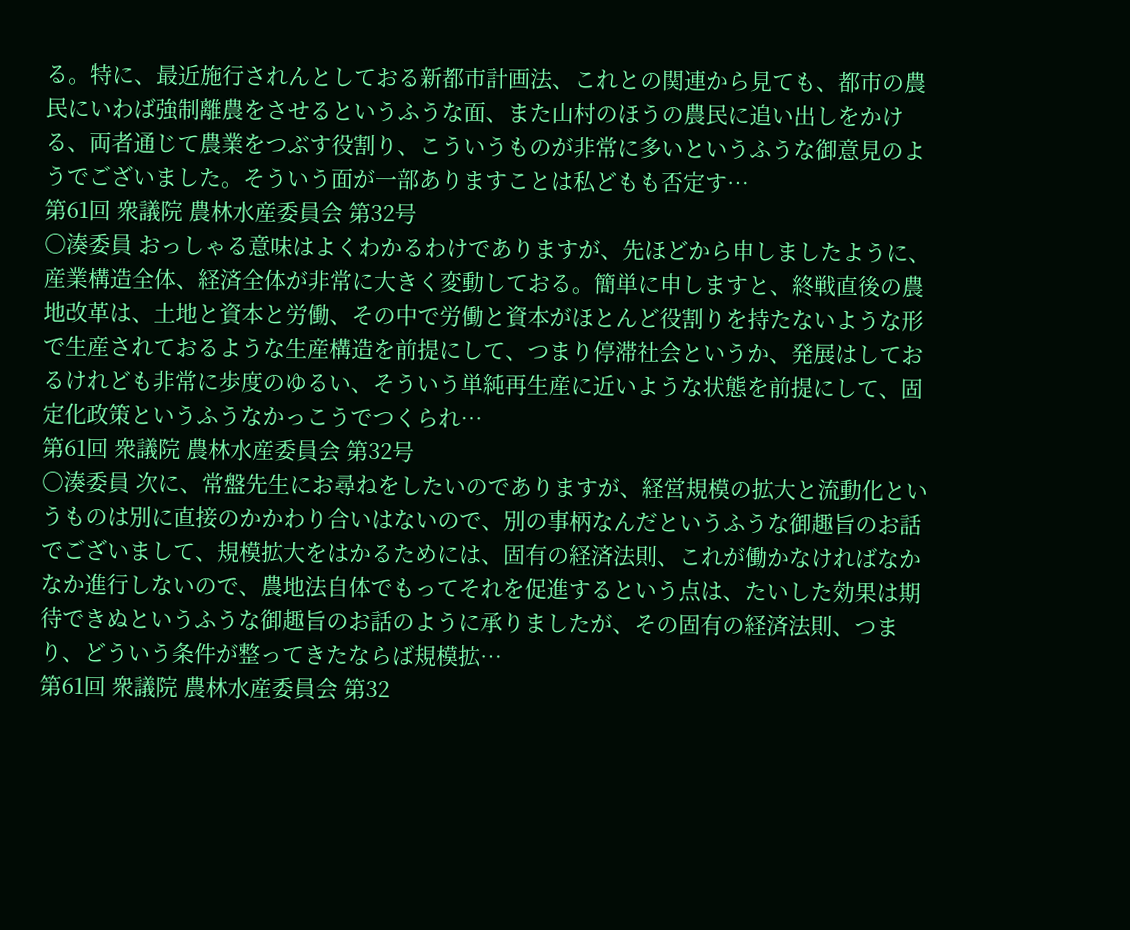る。特に、最近施行されんとしておる新都市計画法、これとの関連から見ても、都市の農民にいわば強制離農をさせるというふうな面、また山村のほうの農民に追い出しをかける、両者通じて農業をつぶす役割り、こういうものが非常に多いというふうな御意見のようでございました。そういう面が一部ありますことは私どもも否定す…
第61回 衆議院 農林水産委員会 第32号
○湊委員 おっしゃる意味はよくわかるわけでありますが、先ほどから申しましたように、産業構造全体、経済全体が非常に大きく変動しておる。簡単に申しますと、終戦直後の農地改革は、土地と資本と労働、その中で労働と資本がほとんど役割りを持たないような形で生産されておるような生産構造を前提にして、つまり停滞社会というか、発展はしておるけれども非常に歩度のゆるい、そういう単純再生産に近いような状態を前提にして、固定化政策というふうなかっこうでつくられ…
第61回 衆議院 農林水産委員会 第32号
○湊委員 次に、常盤先生にお尋ねをしたいのでありますが、経営規模の拡大と流動化というものは別に直接のかかわり合いはないので、別の事柄なんだというふうな御趣旨のお話でございまして、規模拡大をはかるためには、固有の経済法則、これが働かなければなかなか進行しないので、農地法自体でもってそれを促進するという点は、たいした効果は期待できぬというふうな御趣旨のお話のように承りましたが、その固有の経済法則、つまり、どういう条件が整ってきたならば規模拡…
第61回 衆議院 農林水産委員会 第32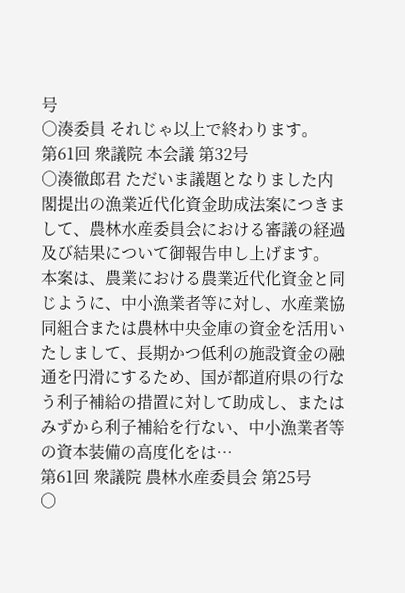号
○湊委員 それじゃ以上で終わります。
第61回 衆議院 本会議 第32号
○湊徹郎君 ただいま議題となりました内閣提出の漁業近代化資金助成法案につきまして、農林水産委員会における審議の経過及び結果について御報告申し上げます。 本案は、農業における農業近代化資金と同じように、中小漁業者等に対し、水産業協同組合または農林中央金庫の資金を活用いたしまして、長期かつ低利の施設資金の融通を円滑にするため、国が都道府県の行なう利子補給の措置に対して助成し、またはみずから利子補給を行ない、中小漁業者等の資本装備の高度化をは…
第61回 衆議院 農林水産委員会 第25号
○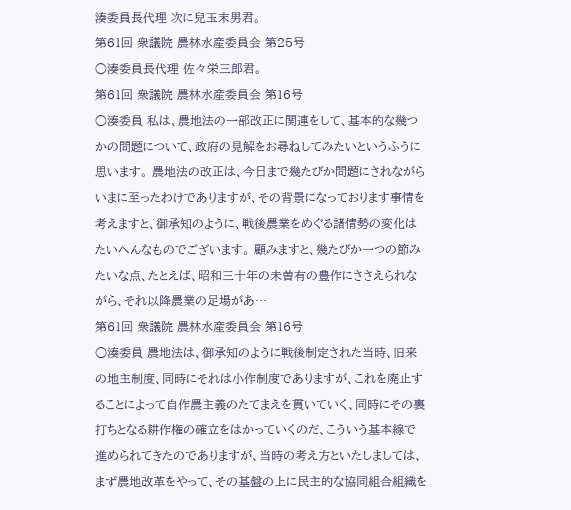湊委員長代理 次に兒玉末男君。
第61回 衆議院 農林水産委員会 第25号
○湊委員長代理 佐々栄三郎君。
第61回 衆議院 農林水産委員会 第16号
○湊委員 私は、農地法の一部改正に関連をして、基本的な幾つかの問題について、政府の見解をお尋ねしてみたいというふうに思います。 農地法の改正は、今日まで幾たびか問題にされながらいまに至ったわけでありますが、その背景になっております事情を考えますと、御承知のように、戦後農業をめぐる諸情勢の変化はたいへんなものでございます。 顧みますと、幾たびか一つの節みたいな点、たとえば、昭和三十年の未曽有の豊作にささえられながら、それ以降農業の足場があ…
第61回 衆議院 農林水産委員会 第16号
○湊委員 農地法は、御承知のように戦後制定された当時、旧来の地主制度、同時にそれは小作制度でありますが、これを廃止することによって自作農主義のたてまえを貫いていく、同時にその裏打ちとなる耕作権の確立をはかっていくのだ、こういう基本線で進められてきたのでありますが、当時の考え方といたしましては、まず農地改革をやって、その基盤の上に民主的な協同組合組織を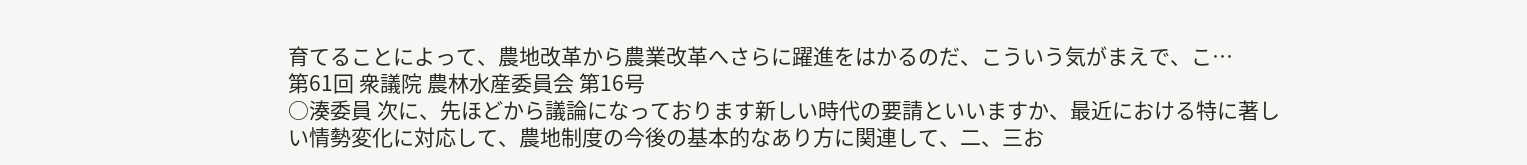育てることによって、農地改革から農業改革へさらに躍進をはかるのだ、こういう気がまえで、こ…
第61回 衆議院 農林水産委員会 第16号
○湊委員 次に、先ほどから議論になっております新しい時代の要請といいますか、最近における特に著しい情勢変化に対応して、農地制度の今後の基本的なあり方に関連して、二、三お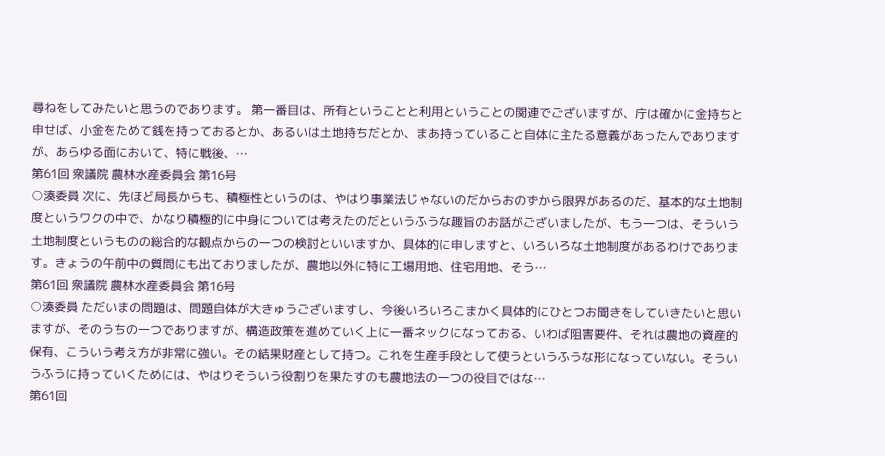尋ねをしてみたいと思うのであります。 第一番目は、所有ということと利用ということの関連でございますが、庁は確かに金持ちと申せば、小金をためて銭を持っておるとか、あるいは土地持ちだとか、まあ持っていること自体に主たる意義があったんでありますが、あらゆる面において、特に戦後、…
第61回 衆議院 農林水産委員会 第16号
○湊委員 次に、先ほど局長からも、積極性というのは、やはり事業法じゃないのだからおのずから限界があるのだ、基本的な土地制度というワクの中で、かなり積極的に中身については考えたのだというふうな趣旨のお話がございましたが、もう一つは、そういう土地制度というものの総合的な観点からの一つの検討といいますか、具体的に申しますと、いろいろな土地制度があるわけであります。きょうの午前中の質問にも出ておりましたが、農地以外に特に工場用地、住宅用地、そう…
第61回 衆議院 農林水産委員会 第16号
○湊委員 ただいまの問題は、問題自体が大きゅうございますし、今後いろいろこまかく具体的にひとつお聞きをしていきたいと思いますが、そのうちの一つでありますが、構造政策を進めていく上に一番ネックになっておる、いわば阻害要件、それは農地の資産的保有、こういう考え方が非常に強い。その結果財産として持つ。これを生産手段として使うというふうな形になっていない。そういうふうに持っていくためには、やはりそういう役割りを果たすのも農地法の一つの役目ではな…
第61回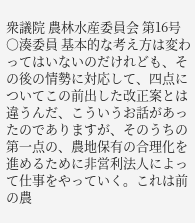衆議院 農林水産委員会 第16号
○湊委員 基本的な考え方は変わってはいないのだけれども、その後の情勢に対応して、四点についてこの前出した改正案とは違うんだ、こういうお話があったのでありますが、そのうちの第一点の、農地保有の合理化を進めるために非営利法人によって仕事をやっていく。これは前の農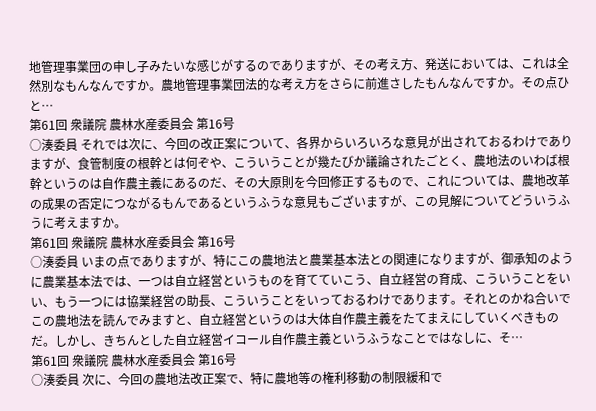地管理事業団の申し子みたいな感じがするのでありますが、その考え方、発送においては、これは全然別なもんなんですか。農地管理事業団法的な考え方をさらに前進さしたもんなんですか。その点ひと…
第61回 衆議院 農林水産委員会 第16号
○湊委員 それでは次に、今回の改正案について、各界からいろいろな意見が出されておるわけでありますが、食管制度の根幹とは何ぞや、こういうことが幾たびか議論されたごとく、農地法のいわば根幹というのは自作農主義にあるのだ、その大原則を今回修正するもので、これについては、農地改革の成果の否定につながるもんであるというふうな意見もございますが、この見解についてどういうふうに考えますか。
第61回 衆議院 農林水産委員会 第16号
○湊委員 いまの点でありますが、特にこの農地法と農業基本法との関連になりますが、御承知のように農業基本法では、一つは自立経営というものを育てていこう、自立経営の育成、こういうことをいい、もう一つには協業経営の助長、こういうことをいっておるわけであります。それとのかね合いでこの農地法を読んでみますと、自立経営というのは大体自作農主義をたてまえにしていくべきものだ。しかし、きちんとした自立経営イコール自作農主義というふうなことではなしに、そ…
第61回 衆議院 農林水産委員会 第16号
○湊委員 次に、今回の農地法改正案で、特に農地等の権利移動の制限緩和で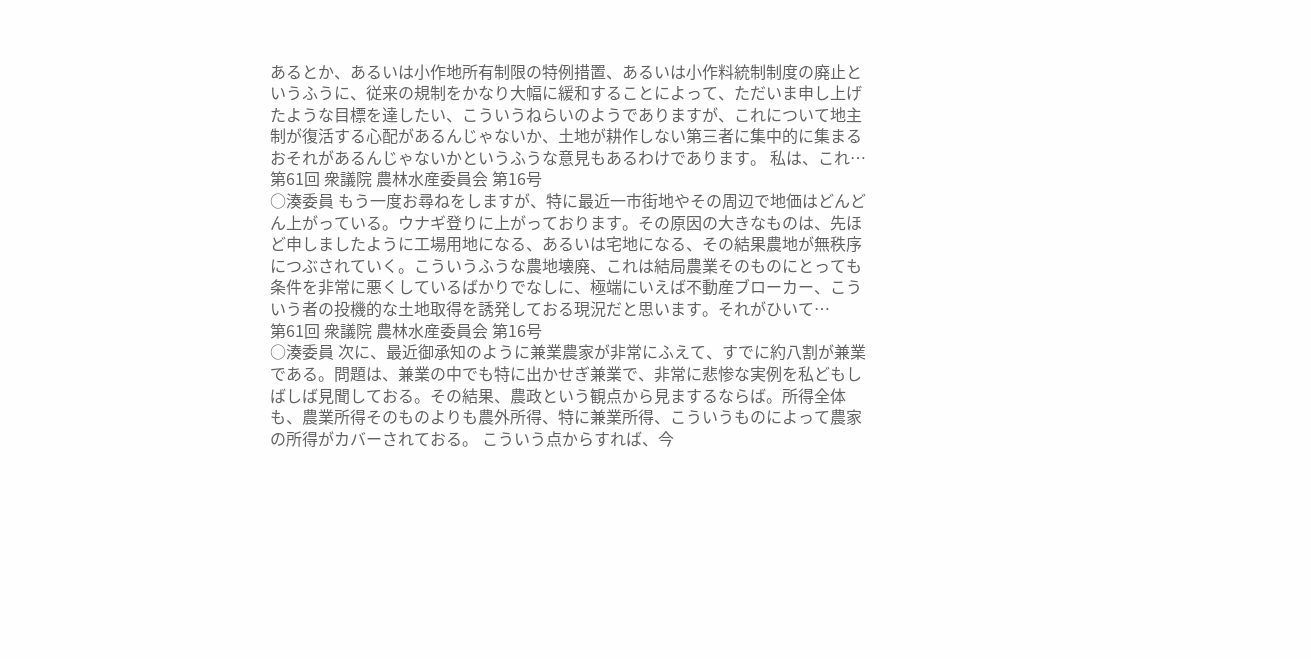あるとか、あるいは小作地所有制限の特例措置、あるいは小作料統制制度の廃止というふうに、従来の規制をかなり大幅に緩和することによって、ただいま申し上げたような目標を達したい、こういうねらいのようでありますが、これについて地主制が復活する心配があるんじゃないか、土地が耕作しない第三者に集中的に集まるおそれがあるんじゃないかというふうな意見もあるわけであります。 私は、これ…
第61回 衆議院 農林水産委員会 第16号
○湊委員 もう一度お尋ねをしますが、特に最近一市街地やその周辺で地価はどんどん上がっている。ウナギ登りに上がっております。その原因の大きなものは、先ほど申しましたように工場用地になる、あるいは宅地になる、その結果農地が無秩序につぶされていく。こういうふうな農地壊廃、これは結局農業そのものにとっても条件を非常に悪くしているばかりでなしに、極端にいえば不動産ブローカー、こういう者の投機的な土地取得を誘発しておる現況だと思います。それがひいて…
第61回 衆議院 農林水産委員会 第16号
○湊委員 次に、最近御承知のように兼業農家が非常にふえて、すでに約八割が兼業である。問題は、兼業の中でも特に出かせぎ兼業で、非常に悲惨な実例を私どもしばしば見聞しておる。その結果、農政という観点から見まするならば。所得全体も、農業所得そのものよりも農外所得、特に兼業所得、こういうものによって農家の所得がカバーされておる。 こういう点からすれば、今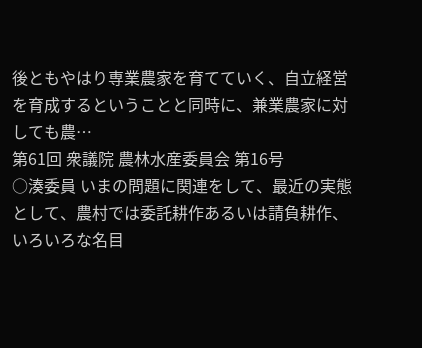後ともやはり専業農家を育てていく、自立経営を育成するということと同時に、兼業農家に対しても農…
第61回 衆議院 農林水産委員会 第16号
○湊委員 いまの問題に関連をして、最近の実態として、農村では委託耕作あるいは請負耕作、いろいろな名目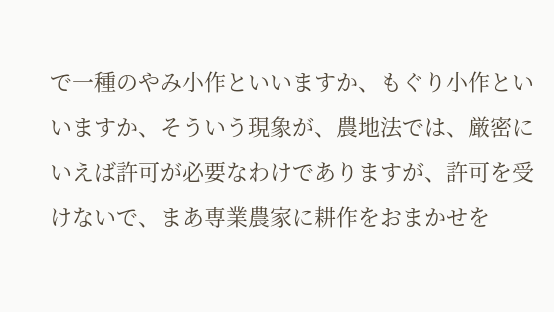で一種のやみ小作といいますか、もぐり小作といいますか、そういう現象が、農地法では、厳密にいえば許可が必要なわけでありますが、許可を受けないで、まあ専業農家に耕作をおまかせを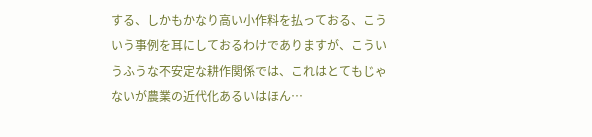する、しかもかなり高い小作料を払っておる、こういう事例を耳にしておるわけでありますが、こういうふうな不安定な耕作関係では、これはとてもじゃないが農業の近代化あるいはほん…